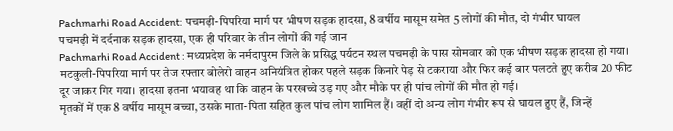Pachmarhi Road Accident: पचमढ़ी-पिपरिया मार्ग पर भीषण सड़क हादसा, 8 वर्षीय मासूम समेत 5 लोगों की मौत, दो गंभीर घायल
पचमढ़ी में दर्दनाक सड़क हादसा, एक ही परिवार के तीन लोगों की गई जान
Pachmarhi Road Accident : मध्यप्रदेश के नर्मदापुरम जिले के प्रसिद्ध पर्यटन स्थल पचमढ़ी के पास सोमवार को एक भीषण सड़क हादसा हो गया। मटकुली-पिपरिया मार्ग पर तेज रफ्तार बोलेरो वाहन अनियंत्रित होकर पहले सड़क किनारे पेड़ से टकराया और फिर कई बार पलटते हुए करीब 20 फीट दूर जाकर गिर गया। हादसा इतना भयावह था कि वाहन के परखच्चे उड़ गए और मौके पर ही पांच लोगों की मौत हो गई।
मृतकों में एक 8 वर्षीय मासूम बच्चा, उसके माता-पिता सहित कुल पांच लोग शामिल हैं। वहीं दो अन्य लोग गंभीर रूप से घायल हुए हैं, जिन्हें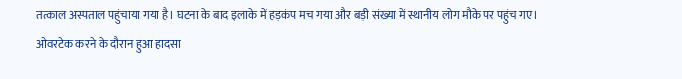तत्काल अस्पताल पहुंचाया गया है। घटना के बाद इलाके में हड़कंप मच गया और बड़ी संख्या में स्थानीय लोग मौके पर पहुंच गए।
ओवरटेक करने के दौरान हुआ हादसा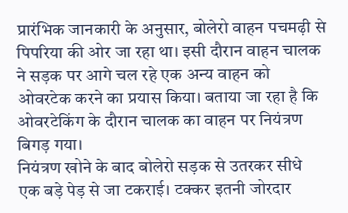प्रारंभिक जानकारी के अनुसार, बोलेरो वाहन पचमढ़ी से पिपरिया की ओर जा रहा था। इसी दौरान वाहन चालक ने सड़क पर आगे चल रहे एक अन्य वाहन को ओवरटेक करने का प्रयास किया। बताया जा रहा है कि ओवरटेकिंग के दौरान चालक का वाहन पर नियंत्रण बिगड़ गया।
नियंत्रण खोने के बाद बोलेरो सड़क से उतरकर सीधे एक बड़े पेड़ से जा टकराई। टक्कर इतनी जोरदार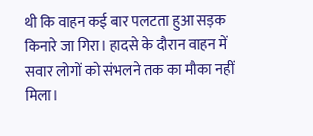थी कि वाहन कई बार पलटता हुआ सड़क किनारे जा गिरा। हादसे के दौरान वाहन में सवार लोगों को संभलने तक का मौका नहीं मिला।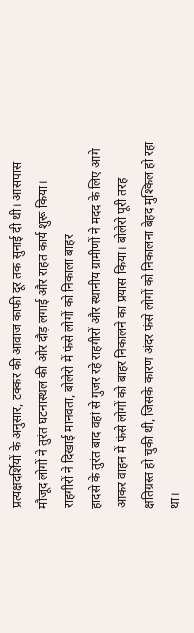प्रत्यक्षदर्शियों के अनुसार, टक्कर की आवाज काफी दूर तक सुनाई दी थी। आसपास मौजूद लोगों ने तुरंत घटनास्थल की ओर दौड़ लगाई और राहत कार्य शुरू किया।
राहगीरों ने दिखाई मानवता, बोलेरो में फंसे लोगों को निकाला बाहर
हादसे के तुरंत बाद वहां से गुजर रहे राहगीरों और स्थानीय ग्रामीणों ने मदद के लिए आगे आकर वाहन में फंसे लोगों को बाहर निकालने का प्रयास किया। बोलेरो पूरी तरह क्षतिग्रस्त हो चुकी थी, जिसके कारण अंदर फंसे लोगों को निकालना बेहद मुश्किल हो रहा था।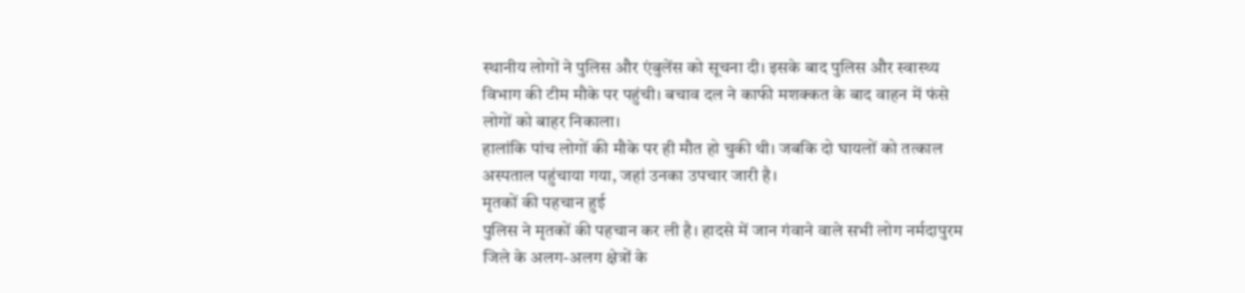स्थानीय लोगों ने पुलिस और एंबुलेंस को सूचना दी। इसके बाद पुलिस और स्वास्थ्य विभाग की टीम मौके पर पहुंची। बचाव दल ने काफी मशक्कत के बाद वाहन में फंसे लोगों को बाहर निकाला।
हालांकि पांच लोगों की मौके पर ही मौत हो चुकी थी। जबकि दो घायलों को तत्काल अस्पताल पहुंचाया गया, जहां उनका उपचार जारी है।
मृतकों की पहचान हुई
पुलिस ने मृतकों की पहचान कर ली है। हादसे में जान गंवाने वाले सभी लोग नर्मदापुरम जिले के अलग-अलग क्षेत्रों के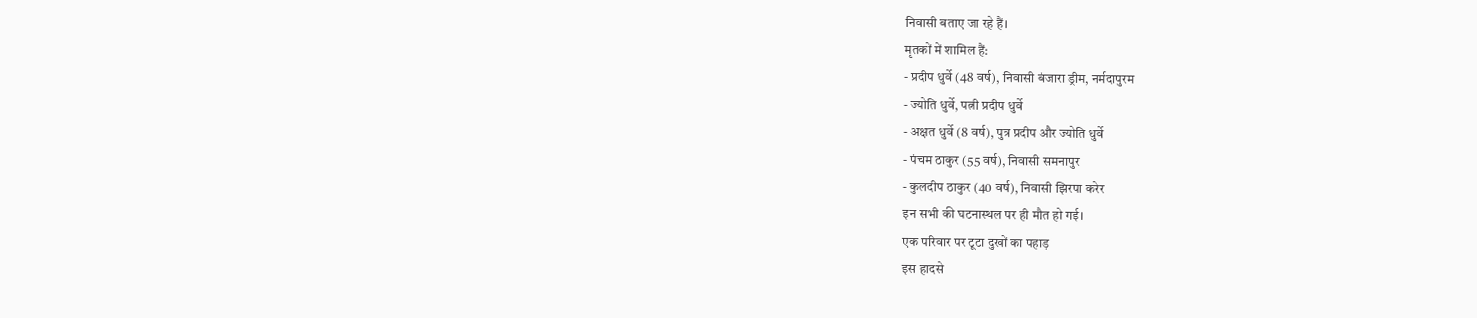निवासी बताए जा रहे हैं।
मृतकों में शामिल हैं:
- प्रदीप धुर्वे (48 वर्ष), निवासी बंजारा ड्रीम, नर्मदापुरम
- ज्योति धुर्वे, पत्नी प्रदीप धुर्वे
- अक्षत धुर्वे (8 वर्ष), पुत्र प्रदीप और ज्योति धुर्वे
- पंचम ठाकुर (55 वर्ष), निवासी समनापुर
- कुलदीप ठाकुर (40 वर्ष), निवासी झिरपा करेर
इन सभी की घटनास्थल पर ही मौत हो गई।
एक परिवार पर टूटा दुखों का पहाड़
इस हादसे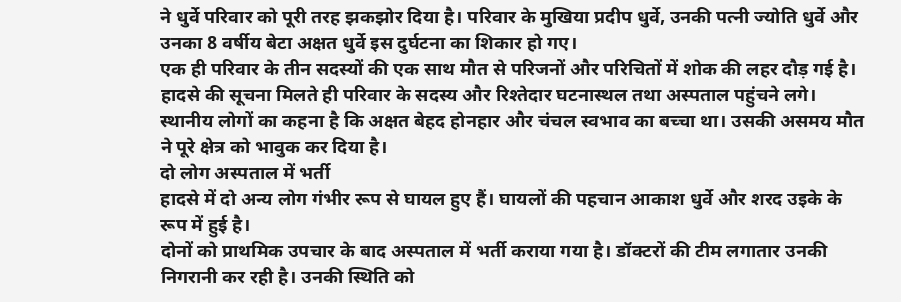ने धुर्वे परिवार को पूरी तरह झकझोर दिया है। परिवार के मुखिया प्रदीप धुर्वे, उनकी पत्नी ज्योति धुर्वे और उनका 8 वर्षीय बेटा अक्षत धुर्वे इस दुर्घटना का शिकार हो गए।
एक ही परिवार के तीन सदस्यों की एक साथ मौत से परिजनों और परिचितों में शोक की लहर दौड़ गई है। हादसे की सूचना मिलते ही परिवार के सदस्य और रिश्तेदार घटनास्थल तथा अस्पताल पहुंचने लगे।
स्थानीय लोगों का कहना है कि अक्षत बेहद होनहार और चंचल स्वभाव का बच्चा था। उसकी असमय मौत ने पूरे क्षेत्र को भावुक कर दिया है।
दो लोग अस्पताल में भर्ती
हादसे में दो अन्य लोग गंभीर रूप से घायल हुए हैं। घायलों की पहचान आकाश धुर्वे और शरद उइके के रूप में हुई है।
दोनों को प्राथमिक उपचार के बाद अस्पताल में भर्ती कराया गया है। डॉक्टरों की टीम लगातार उनकी निगरानी कर रही है। उनकी स्थिति को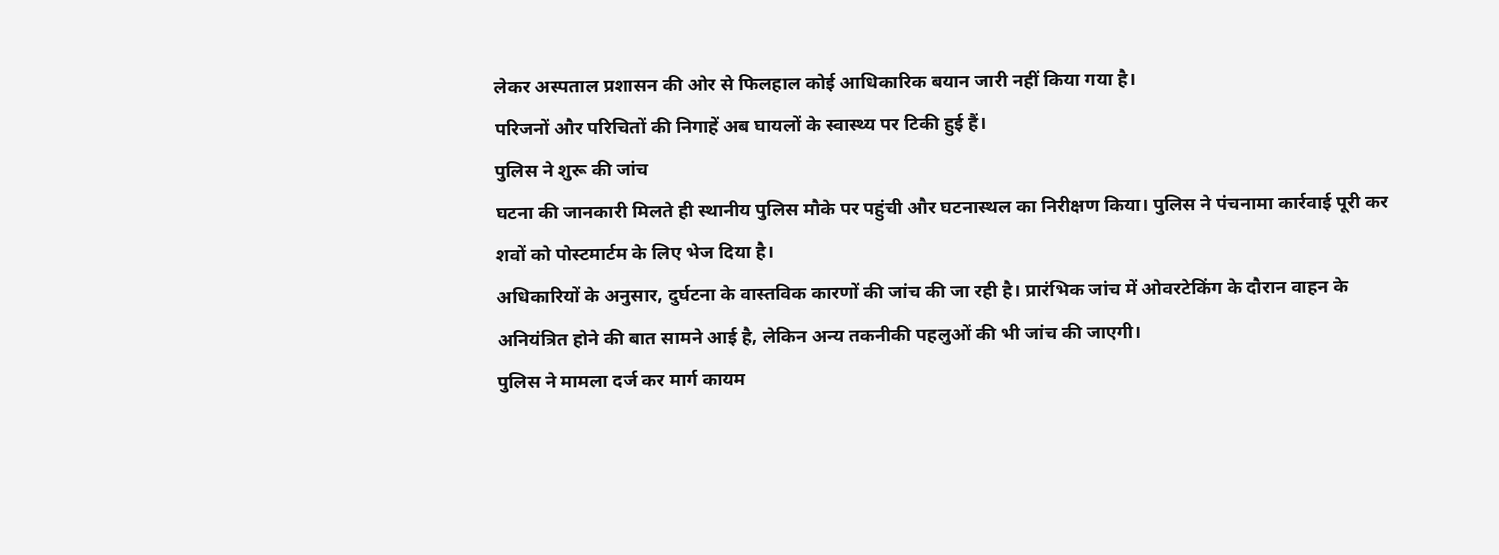लेकर अस्पताल प्रशासन की ओर से फिलहाल कोई आधिकारिक बयान जारी नहीं किया गया है।
परिजनों और परिचितों की निगाहें अब घायलों के स्वास्थ्य पर टिकी हुई हैं।
पुलिस ने शुरू की जांच
घटना की जानकारी मिलते ही स्थानीय पुलिस मौके पर पहुंची और घटनास्थल का निरीक्षण किया। पुलिस ने पंचनामा कार्रवाई पूरी कर शवों को पोस्टमार्टम के लिए भेज दिया है।
अधिकारियों के अनुसार, दुर्घटना के वास्तविक कारणों की जांच की जा रही है। प्रारंभिक जांच में ओवरटेकिंग के दौरान वाहन के अनियंत्रित होने की बात सामने आई है, लेकिन अन्य तकनीकी पहलुओं की भी जांच की जाएगी।
पुलिस ने मामला दर्ज कर मार्ग कायम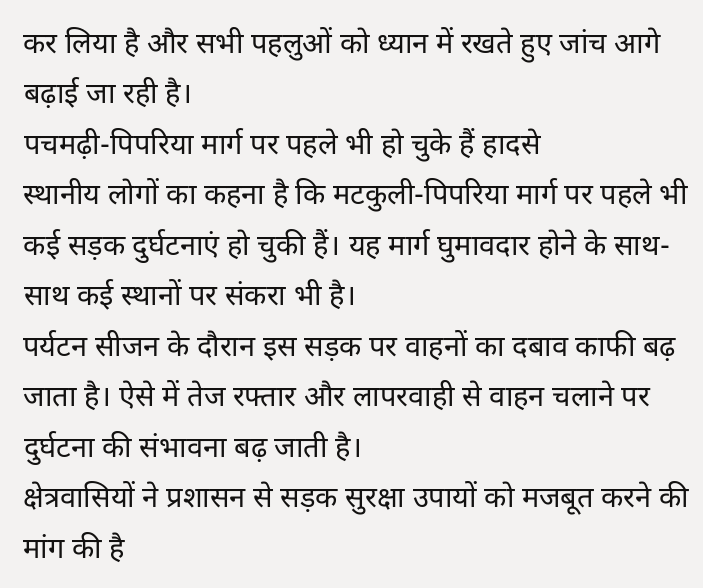कर लिया है और सभी पहलुओं को ध्यान में रखते हुए जांच आगे बढ़ाई जा रही है।
पचमढ़ी-पिपरिया मार्ग पर पहले भी हो चुके हैं हादसे
स्थानीय लोगों का कहना है कि मटकुली-पिपरिया मार्ग पर पहले भी कई सड़क दुर्घटनाएं हो चुकी हैं। यह मार्ग घुमावदार होने के साथ-साथ कई स्थानों पर संकरा भी है।
पर्यटन सीजन के दौरान इस सड़क पर वाहनों का दबाव काफी बढ़ जाता है। ऐसे में तेज रफ्तार और लापरवाही से वाहन चलाने पर दुर्घटना की संभावना बढ़ जाती है।
क्षेत्रवासियों ने प्रशासन से सड़क सुरक्षा उपायों को मजबूत करने की मांग की है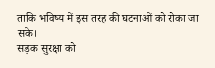ताकि भविष्य में इस तरह की घटनाओं को रोका जा सके।
सड़क सुरक्षा को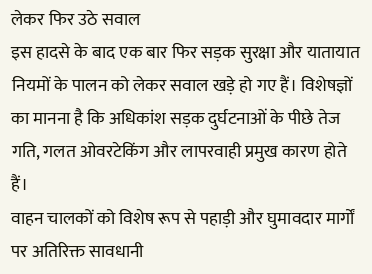लेकर फिर उठे सवाल
इस हादसे के बाद एक बार फिर सड़क सुरक्षा और यातायात नियमों के पालन को लेकर सवाल खड़े हो गए हैं। विशेषज्ञों का मानना है कि अधिकांश सड़क दुर्घटनाओं के पीछे तेज गति, गलत ओवरटेकिंग और लापरवाही प्रमुख कारण होते हैं।
वाहन चालकों को विशेष रूप से पहाड़ी और घुमावदार मार्गों पर अतिरिक्त सावधानी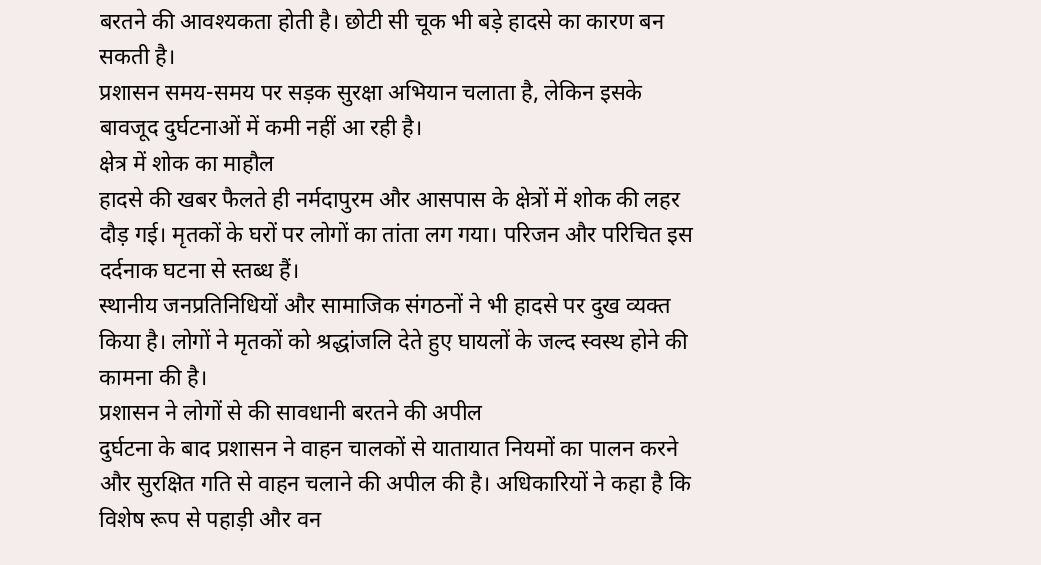बरतने की आवश्यकता होती है। छोटी सी चूक भी बड़े हादसे का कारण बन सकती है।
प्रशासन समय-समय पर सड़क सुरक्षा अभियान चलाता है, लेकिन इसके बावजूद दुर्घटनाओं में कमी नहीं आ रही है।
क्षेत्र में शोक का माहौल
हादसे की खबर फैलते ही नर्मदापुरम और आसपास के क्षेत्रों में शोक की लहर दौड़ गई। मृतकों के घरों पर लोगों का तांता लग गया। परिजन और परिचित इस दर्दनाक घटना से स्तब्ध हैं।
स्थानीय जनप्रतिनिधियों और सामाजिक संगठनों ने भी हादसे पर दुख व्यक्त किया है। लोगों ने मृतकों को श्रद्धांजलि देते हुए घायलों के जल्द स्वस्थ होने की कामना की है।
प्रशासन ने लोगों से की सावधानी बरतने की अपील
दुर्घटना के बाद प्रशासन ने वाहन चालकों से यातायात नियमों का पालन करने और सुरक्षित गति से वाहन चलाने की अपील की है। अधिकारियों ने कहा है कि विशेष रूप से पहाड़ी और वन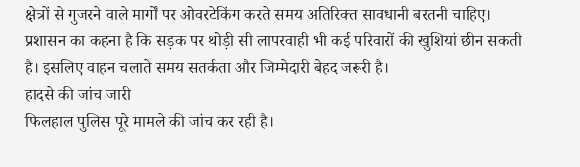क्षेत्रों से गुजरने वाले मार्गों पर ओवरटेकिंग करते समय अतिरिक्त सावधानी बरतनी चाहिए।
प्रशासन का कहना है कि सड़क पर थोड़ी सी लापरवाही भी कई परिवारों की खुशियां छीन सकती है। इसलिए वाहन चलाते समय सतर्कता और जिम्मेदारी बेहद जरूरी है।
हादसे की जांच जारी
फिलहाल पुलिस पूरे मामले की जांच कर रही है।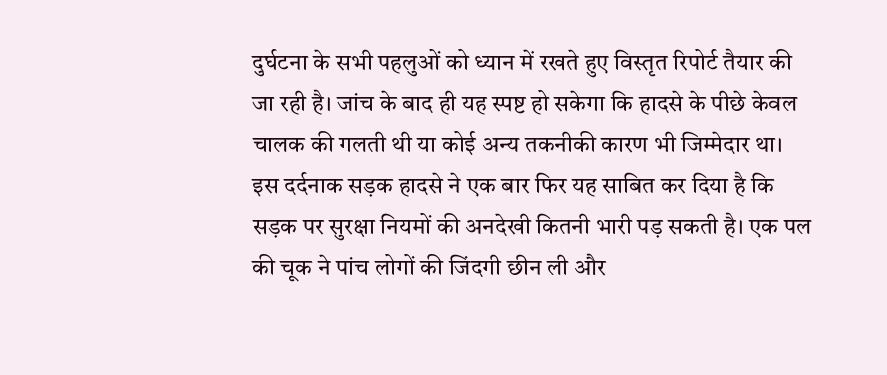दुर्घटना के सभी पहलुओं को ध्यान में रखते हुए विस्तृत रिपोर्ट तैयार की जा रही है। जांच के बाद ही यह स्पष्ट हो सकेगा कि हादसे के पीछे केवल चालक की गलती थी या कोई अन्य तकनीकी कारण भी जिम्मेदार था।
इस दर्दनाक सड़क हादसे ने एक बार फिर यह साबित कर दिया है कि सड़क पर सुरक्षा नियमों की अनदेखी कितनी भारी पड़ सकती है। एक पल की चूक ने पांच लोगों की जिंदगी छीन ली और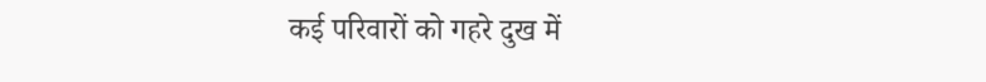कई परिवारों को गहरे दुख में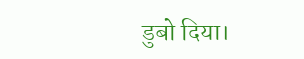डुबो दिया।